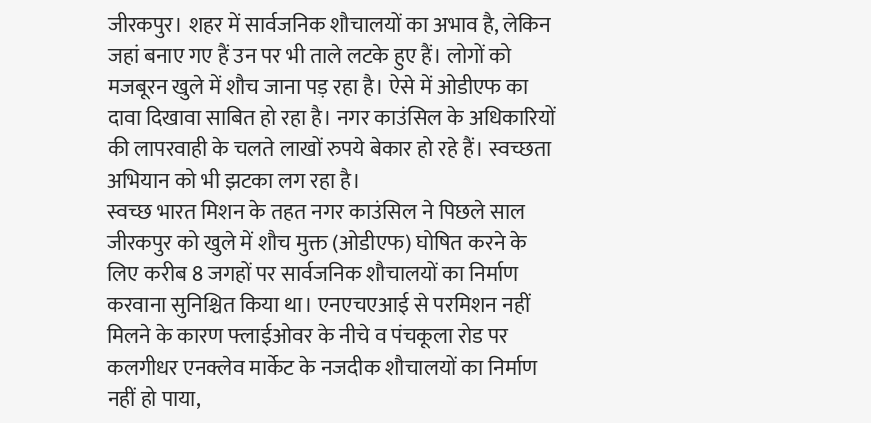जीरकपुर। शहर में सार्वजनिक शौचालयों का अभाव है, लेकिन जहां बनाए गए हैं उन पर भी ताले लटके हुए हैं। लोगों को मजबूरन खुले में शौच जाना पड़ रहा है। ऐसे में ओडीएफ का दावा दिखावा साबित हो रहा है। नगर काउंसिल के अधिकारियों की लापरवाही के चलते लाखों रुपये बेकार हो रहे हैं। स्वच्छता अभियान को भी झटका लग रहा है।
स्वच्छ भारत मिशन के तहत नगर काउंसिल ने पिछले साल जीरकपुर को खुले में शौच मुक्त (ओडीएफ) घोषित करने के लिए करीब 8 जगहों पर सार्वजनिक शौचालयों का निर्माण करवाना सुनिश्चित किया था। एनएचएआई से परमिशन नहीं मिलने के कारण फ्लाईओवर के नीचे व पंचकूला रोड पर कलगीधर एनक्लेव मार्केट के नजदीक शौचालयों का निर्माण नहीं हो पाया,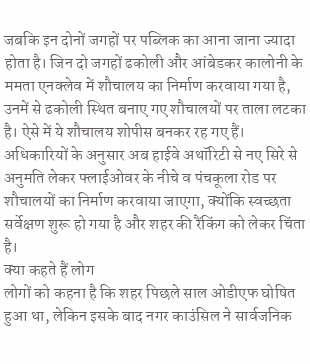जबकि इन दोनों जगहों पर पब्लिक का आना जाना ज्यादा होता है। जिन दो जगहों ढकोली और आंबेडकर कालोनी के ममता एनक्लेव में शौचालय का निर्माण करवाया गया है, उनमें से ढकोली स्थित बनाए गए शौचालयों पर ताला लटका है। ऐसे में ये शौचालय शोपीस बनकर रह गए हैं। अधिकारियों के अनुसार अब हाईवे अथॉरिटी से नए सिरे से अनुमति लेकर फ्लाईओवर के नीचे व पंचकूला रोड पर शौचालयों का निर्माण करवाया जाएगा, क्योंकि स्वच्छता सर्वेक्षण शुरू हो गया है और शहर की रैंकिंग को लेकर चिंता है।
क्या कहते हैं लोग
लोगों को कहना है कि शहर पिछले साल ओडीएफ घोषित हुआ था, लेकिन इसके बाद नगर काउंसिल ने सार्वजनिक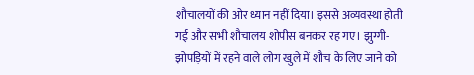शौचालयों की ओर ध्यान नहीं दिया। इससे अव्यवस्था होती गई और सभी शौचालय शोपीस बनकर रह गए। झुग्गी-झोपड़ियों में रहने वाले लोग खुले में शौच के लिए जाने को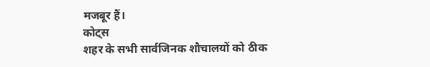मजबूर हैं।
कोट्स
शहर के सभी सार्वजिनक शौचालयों को ठीक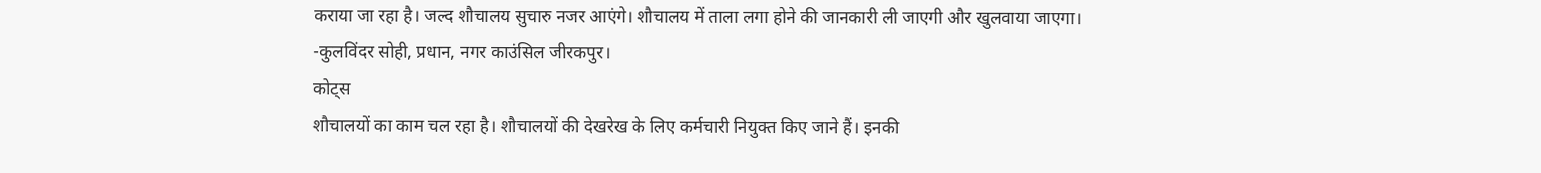कराया जा रहा है। जल्द शौचालय सुचारु नजर आएंगे। शौचालय में ताला लगा होने की जानकारी ली जाएगी और खुलवाया जाएगा।
-कुलविंदर सोही, प्रधान, नगर काउंसिल जीरकपुर।
कोट्स
शौचालयों का काम चल रहा है। शौचालयों की देखरेख के लिए कर्मचारी नियुक्त किए जाने हैं। इनकी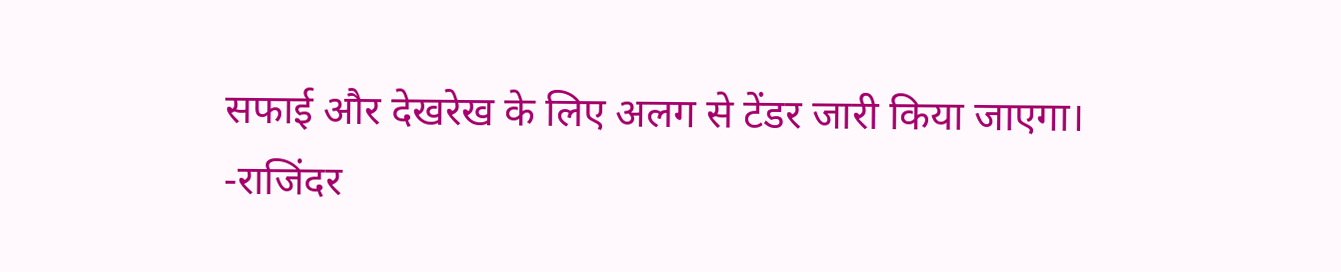सफाई और देखरेख के लिए अलग से टेंडर जारी किया जाएगा।
-राजिंदर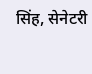सिंह, सेनेटरी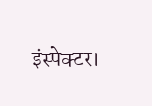इंस्पेक्टर।